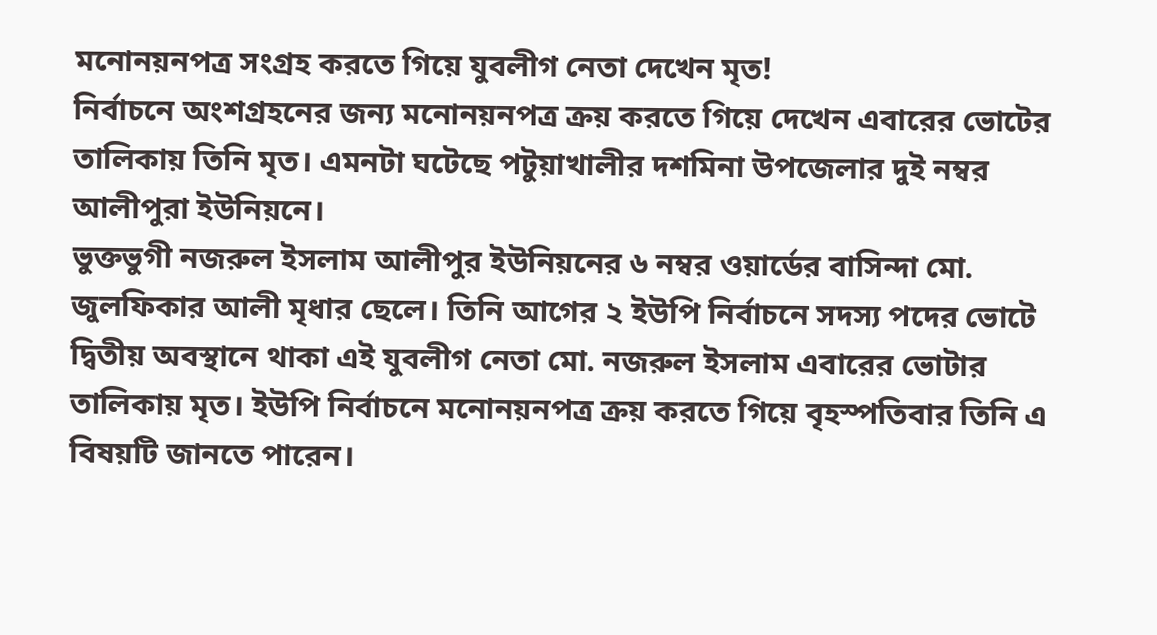মনোনয়নপত্র সংগ্রহ করতে গিয়ে যুবলীগ নেতা দেখেন মৃত!
নির্বাচনে অংশগ্রহনের জন্য মনোনয়নপত্র ক্রয় করতে গিয়ে দেখেন এবারের ভোটের তালিকায় তিনি মৃত। এমনটা ঘটেছে পটুয়াখালীর দশমিনা উপজেলার দুই নম্বর আলীপুরা ইউনিয়নে।
ভুক্তভুগী নজরুল ইসলাম আলীপুর ইউনিয়নের ৬ নম্বর ওয়ার্ডের বাসিন্দা মো. জুলফিকার আলী মৃধার ছেলে। তিনি আগের ২ ইউপি নির্বাচনে সদস্য পদের ভোটে দ্বিতীয় অবস্থানে থাকা এই যুবলীগ নেতা মো. নজরুল ইসলাম এবারের ভোটার তালিকায় মৃত। ইউপি নির্বাচনে মনোনয়নপত্র ক্রয় করতে গিয়ে বৃহস্পতিবার তিনি এ বিষয়টি জানতে পারেন।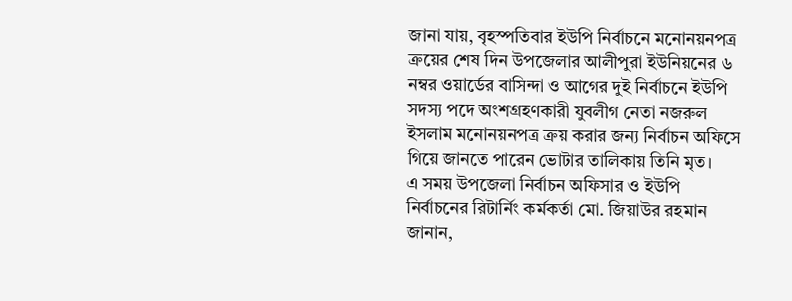জানা যায়, বৃহস্পতিবার ইউপি নির্বাচনে মনোনয়নপত্র ক্রয়ের শেষ দিন উপজেলার আলীপুরা ইউনিয়নের ৬ নম্বর ওয়ার্ডের বাসিন্দা ও আগের দুই নির্বাচনে ইউপি সদস্য পদে অংশগ্রহণকারী যুবলীগ নেতা নজরুল ইসলাম মনোনয়নপত্র ক্রয় করার জন্য নির্বাচন অফিসে গিয়ে জানতে পারেন ভোটার তালিকায় তিনি মৃত।
এ সময় উপজেলা নির্বাচন অফিসার ও ইউপি নির্বাচনের রিটার্নিং কর্মকর্তা মো. জিয়াউর রহমান জানান,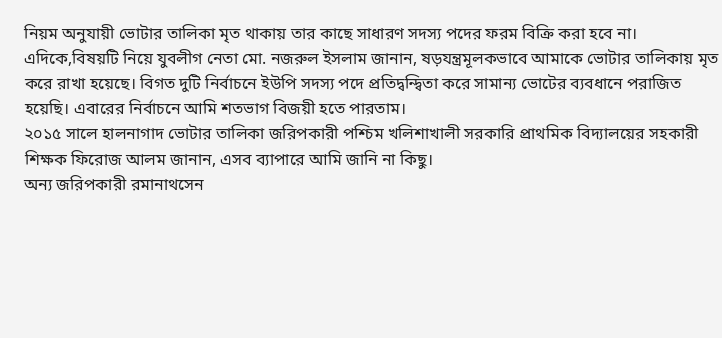নিয়ম অনুযায়ী ভোটার তালিকা মৃত থাকায় তার কাছে সাধারণ সদস্য পদের ফরম বিক্রি করা হবে না।
এদিকে,বিষয়টি নিয়ে যুবলীগ নেতা মো. নজরুল ইসলাম জানান, ষড়যন্ত্রমূলকভাবে আমাকে ভোটার তালিকায় মৃত করে রাখা হয়েছে। বিগত দুটি নির্বাচনে ইউপি সদস্য পদে প্রতিদ্বন্দ্বিতা করে সামান্য ভোটের ব্যবধানে পরাজিত হয়েছি। এবারের নির্বাচনে আমি শতভাগ বিজয়ী হতে পারতাম।
২০১৫ সালে হালনাগাদ ভোটার তালিকা জরিপকারী পশ্চিম খলিশাখালী সরকারি প্রাথমিক বিদ্যালয়ের সহকারী শিক্ষক ফিরোজ আলম জানান, এসব ব্যাপারে আমি জানি না কিছু।
অন্য জরিপকারী রমানাথসেন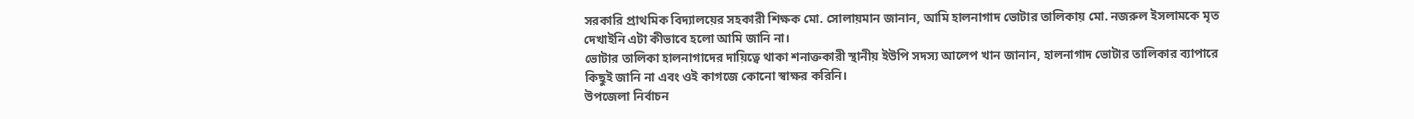সরকারি প্রাথমিক বিদ্যালয়ের সহকারী শিক্ষক মো. সোলায়মান জানান, আমি হালনাগাদ ভোটার তালিকায় মো. নজরুল ইসলামকে মৃত দেখাইনি এটা কীভাবে হলো আমি জানি না।
ভোটার তালিকা হালনাগাদের দায়িত্বে থাকা শনাক্তকারী স্থানীয় ইউপি সদস্য আলেপ খান জানান, হালনাগাদ ভোটার তালিকার ব্যাপারে কিছুই জানি না এবং ওই কাগজে কোনো স্বাক্ষর করিনি।
উপজেলা নির্বাচন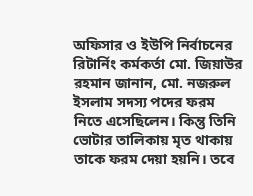অফিসার ও ইউপি নির্বাচনের রিটার্নিং কর্মকর্তা মো. জিয়াউর রহমান জানান, মো. নজরুল ইসলাম সদস্য পদের ফরম নিতে এসেছিলেন। কিন্তু তিনি ভোটার তালিকায় মৃত থাকায় তাকে ফরম দেয়া হয়নি। তবে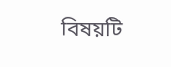বিষয়টি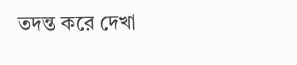তদন্ত করে দেখা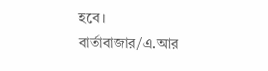হবে।
বার্তাবাজার/এ.আর